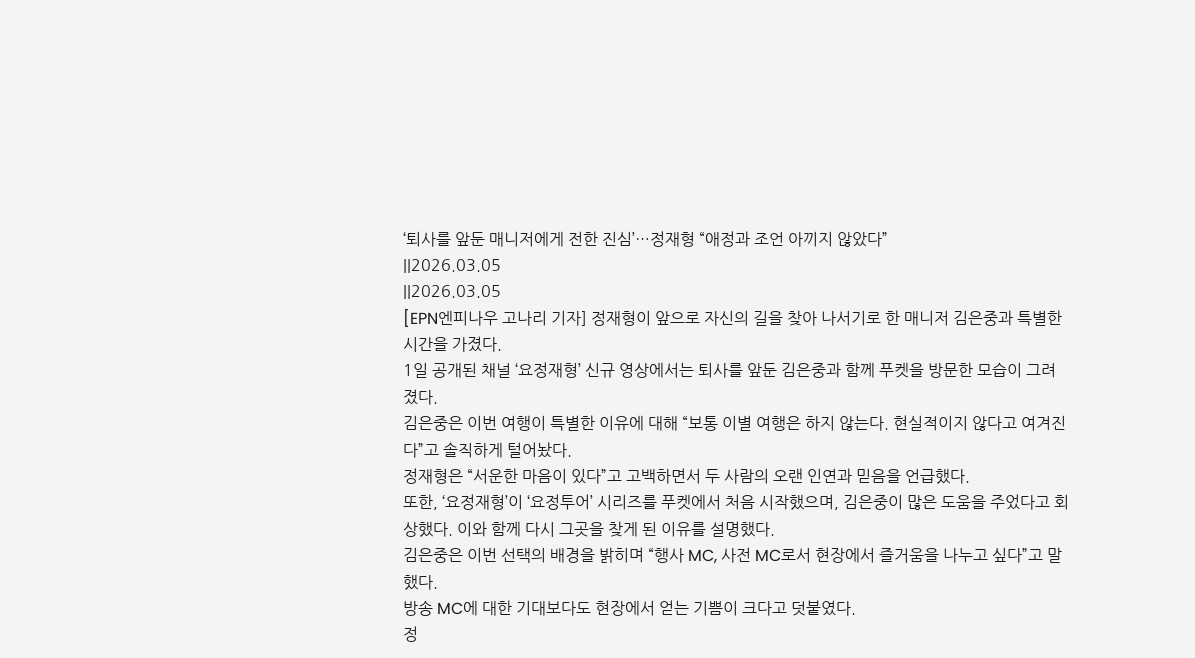‘퇴사를 앞둔 매니저에게 전한 진심’…정재형 “애정과 조언 아끼지 않았다”
||2026.03.05
||2026.03.05
[EPN엔피나우 고나리 기자] 정재형이 앞으로 자신의 길을 찾아 나서기로 한 매니저 김은중과 특별한 시간을 가졌다.
1일 공개된 채널 ‘요정재형’ 신규 영상에서는 퇴사를 앞둔 김은중과 함께 푸켓을 방문한 모습이 그려졌다.
김은중은 이번 여행이 특별한 이유에 대해 “보통 이별 여행은 하지 않는다. 현실적이지 않다고 여겨진다”고 솔직하게 털어놨다.
정재형은 “서운한 마음이 있다”고 고백하면서 두 사람의 오랜 인연과 믿음을 언급했다.
또한, ‘요정재형’이 ‘요정투어’ 시리즈를 푸켓에서 처음 시작했으며, 김은중이 많은 도움을 주었다고 회상했다. 이와 함께 다시 그곳을 찾게 된 이유를 설명했다.
김은중은 이번 선택의 배경을 밝히며 “행사 MC, 사전 MC로서 현장에서 즐거움을 나누고 싶다”고 말했다.
방송 MC에 대한 기대보다도 현장에서 얻는 기쁨이 크다고 덧붙였다.
정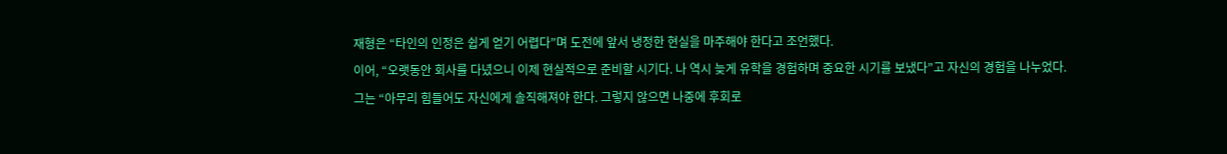재형은 “타인의 인정은 쉽게 얻기 어렵다”며 도전에 앞서 냉정한 현실을 마주해야 한다고 조언했다.
이어, “오랫동안 회사를 다녔으니 이제 현실적으로 준비할 시기다. 나 역시 늦게 유학을 경험하며 중요한 시기를 보냈다”고 자신의 경험을 나누었다.
그는 “아무리 힘들어도 자신에게 솔직해져야 한다. 그렇지 않으면 나중에 후회로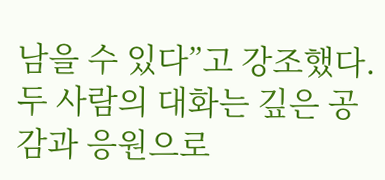남을 수 있다”고 강조했다.
두 사람의 대화는 깊은 공감과 응원으로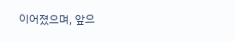이어졌으며, 앞으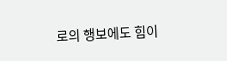로의 행보에도 힘이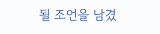될 조언을 남겼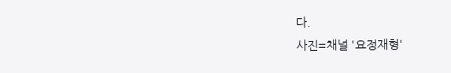다.
사진=채널 '요정재형'